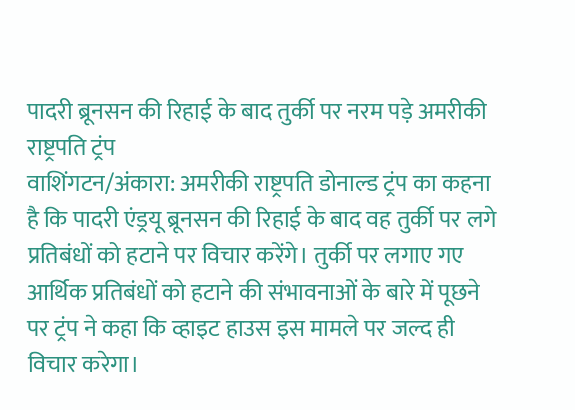पादरी ब्रूनसन की रिहाई के बाद तुर्की पर नरम पड़े अमरीकी राष्ट्रपति ट्रंप
वाशिंगटन/अंकारा: अमरीकी राष्ट्रपति डोनाल्ड ट्रंप का कहना है कि पादरी एंड्रयू ब्रूनसन की रिहाई के बाद वह तुर्की पर लगे प्रतिबंधों को हटाने पर विचार करेंगे। तुर्की पर लगाए गए आर्थिक प्रतिबंधों को हटाने की संभावनाओं के बारे में पूछने पर ट्रंप ने कहा कि व्हाइट हाउस इस मामले पर जल्द ही विचार करेगा।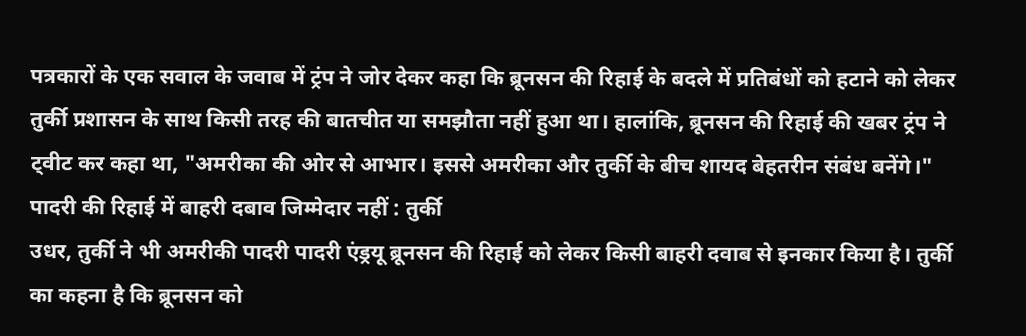पत्रकारों के एक सवाल के जवाब में ट्रंप ने जोर देकर कहा कि ब्रूनसन की रिहाई के बदले में प्रतिबंधों को हटाने को लेकर तुर्की प्रशासन के साथ किसी तरह की बातचीत या समझौता नहीं हुआ था। हालांकि, ब्रूनसन की रिहाई की खबर ट्रंप ने ट्वीट कर कहा था, "अमरीका की ओर से आभार। इससे अमरीका और तुर्की के बीच शायद बेहतरीन संबंध बनेंगे।"
पादरी की रिहाई में बाहरी दबाव जिम्मेदार नहीं : तुर्की
उधर, तुर्की ने भी अमरीकी पादरी पादरी एंड्रयू ब्रूनसन की रिहाई को लेकर किसी बाहरी दवाब से इनकार किया है। तुर्की का कहना है कि ब्रूनसन को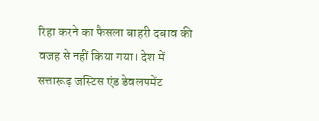रिहा करने का फैसला बाहरी दबाव की वजह से नहीं किया गया। देश में सत्तारूढ़ जस्टिस एंड डेवलपमेंट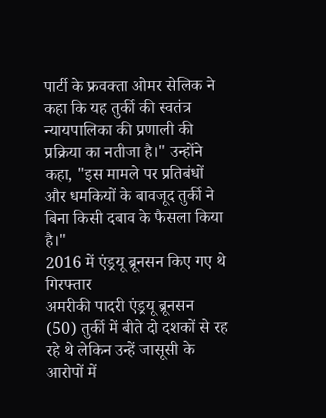पार्टी के फ्रवक्ता ओमर सेलिक ने कहा कि यह तुर्की की स्वतंत्र न्यायपालिका की प्रणाली की प्रक्रिया का नतीजा है।" उन्होंने कहा, "इस मामले पर प्रतिबंधों और धमकियों के बावजूद तुर्की ने बिना किसी दबाव के फैसला किया है।"
2016 में एंड्रयू ब्रूनसन किए गए थे गिरफ्तार
अमरीकी पादरी एंड्रयू ब्रूनसन (50) तुर्की में बीते दो दशकों से रह रहे थे लेकिन उन्हें जासूसी के आरोपों में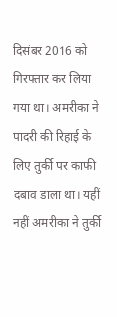दिसंबर 2016 को गिरफ्तार कर लिया गया था। अमरीका ने पादरी की रिहाई के लिए तुर्की पर काफी दबाव डाला था। यहीं नहीं अमरीका ने तुर्की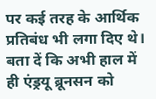पर कई तरह के आर्थिक प्रतिबंध भी लगा दिए थे। बता दें कि अभी हाल में ही एंड्रयू ब्रूनसन को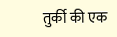तुर्की की एक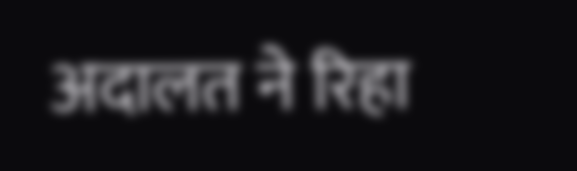अदालत ने रिहा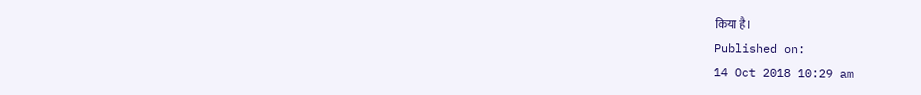किया है।
Published on:
14 Oct 2018 10:29 am